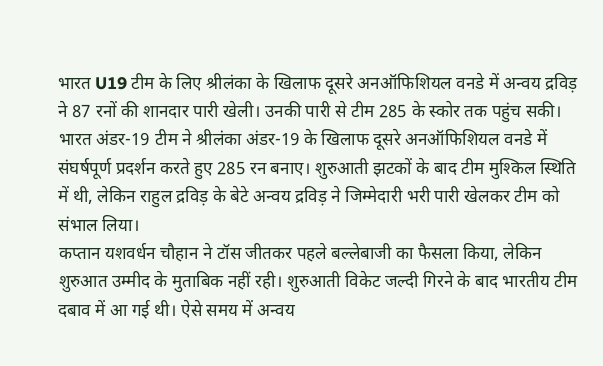भारत U19 टीम के लिए श्रीलंका के खिलाफ दूसरे अनऑफिशियल वनडे में अन्वय द्रविड़ ने 87 रनों की शानदार पारी खेली। उनकी पारी से टीम 285 के स्कोर तक पहुंच सकी।
भारत अंडर-19 टीम ने श्रीलंका अंडर-19 के खिलाफ दूसरे अनऑफिशियल वनडे में संघर्षपूर्ण प्रदर्शन करते हुए 285 रन बनाए। शुरुआती झटकों के बाद टीम मुश्किल स्थिति में थी, लेकिन राहुल द्रविड़ के बेटे अन्वय द्रविड़ ने जिम्मेदारी भरी पारी खेलकर टीम को संभाल लिया।
कप्तान यशवर्धन चौहान ने टॉस जीतकर पहले बल्लेबाजी का फैसला किया, लेकिन शुरुआत उम्मीद के मुताबिक नहीं रही। शुरुआती विकेट जल्दी गिरने के बाद भारतीय टीम दबाव में आ गई थी। ऐसे समय में अन्वय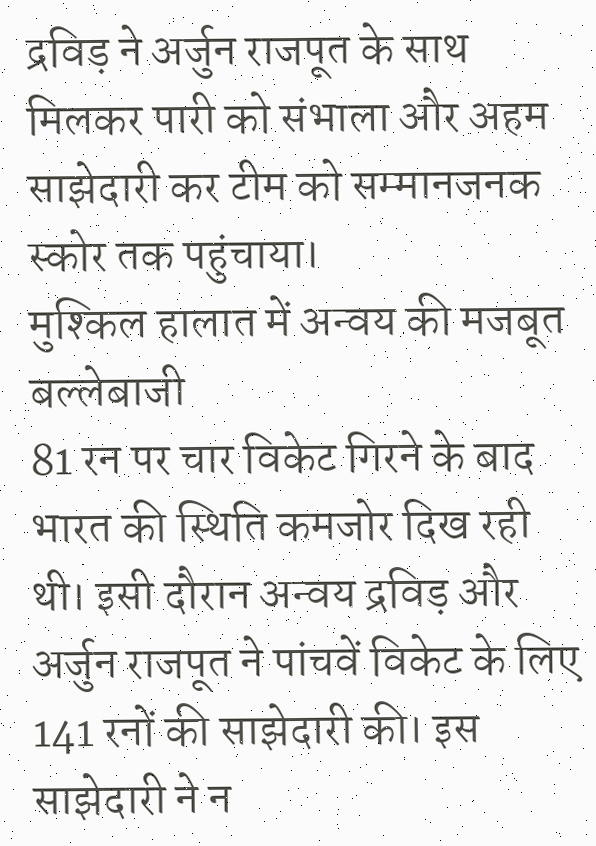द्रविड़ ने अर्जुन राजपूत के साथ मिलकर पारी को संभाला और अहम साझेदारी कर टीम को सम्मानजनक स्कोर तक पहुंचाया।
मुश्किल हालात में अन्वय की मजबूत बल्लेबाजी
81 रन पर चार विकेट गिरने के बाद भारत की स्थिति कमजोर दिख रही थी। इसी दौरान अन्वय द्रविड़ और अर्जुन राजपूत ने पांचवें विकेट के लिए 141 रनों की साझेदारी की। इस साझेदारी ने न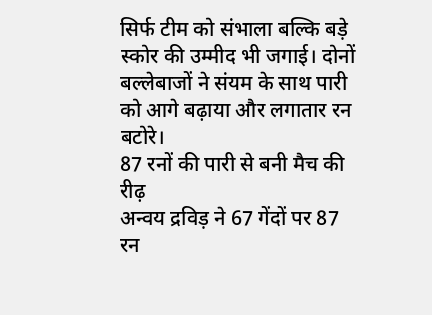सिर्फ टीम को संभाला बल्कि बड़े स्कोर की उम्मीद भी जगाई। दोनों बल्लेबाजों ने संयम के साथ पारी को आगे बढ़ाया और लगातार रन बटोरे।
87 रनों की पारी से बनी मैच की रीढ़
अन्वय द्रविड़ ने 67 गेंदों पर 87 रन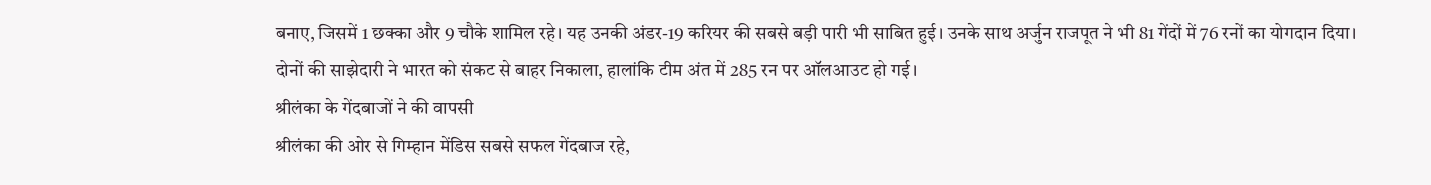बनाए, जिसमें 1 छक्का और 9 चौके शामिल रहे। यह उनकी अंडर-19 करियर की सबसे बड़ी पारी भी साबित हुई। उनके साथ अर्जुन राजपूत ने भी 81 गेंदों में 76 रनों का योगदान दिया। दोनों की साझेदारी ने भारत को संकट से बाहर निकाला, हालांकि टीम अंत में 285 रन पर ऑलआउट हो गई।
श्रीलंका के गेंदबाजों ने की वापसी
श्रीलंका की ओर से गिम्हान मेंडिस सबसे सफल गेंदबाज रहे,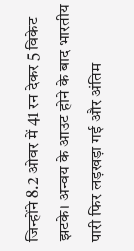जिन्होंने 8.2 ओवर में 41 रन देकर 5 विकेट झटके। अन्वय के आउट होने के बाद भारतीय पारी फिर लड़खड़ा गई और अंतिम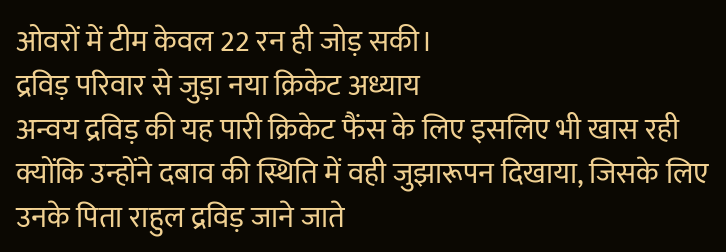ओवरों में टीम केवल 22 रन ही जोड़ सकी।
द्रविड़ परिवार से जुड़ा नया क्रिकेट अध्याय
अन्वय द्रविड़ की यह पारी क्रिकेट फैंस के लिए इसलिए भी खास रही क्योंकि उन्होंने दबाव की स्थिति में वही जुझारूपन दिखाया, जिसके लिए उनके पिता राहुल द्रविड़ जाने जाते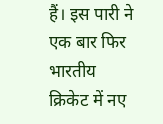हैं। इस पारी ने एक बार फिर भारतीय क्रिकेट में नए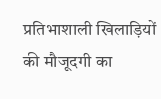प्रतिभाशाली खिलाड़ियों की मौजूदगी का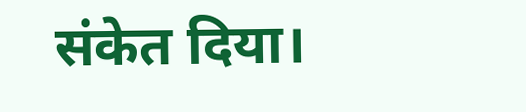संकेत दिया।